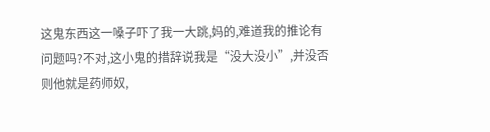这鬼东西这一嗓子吓了我一大跳,妈的,难道我的推论有问题吗?不对,这小鬼的措辞说我是“没大没小”,并没否则他就是药师奴,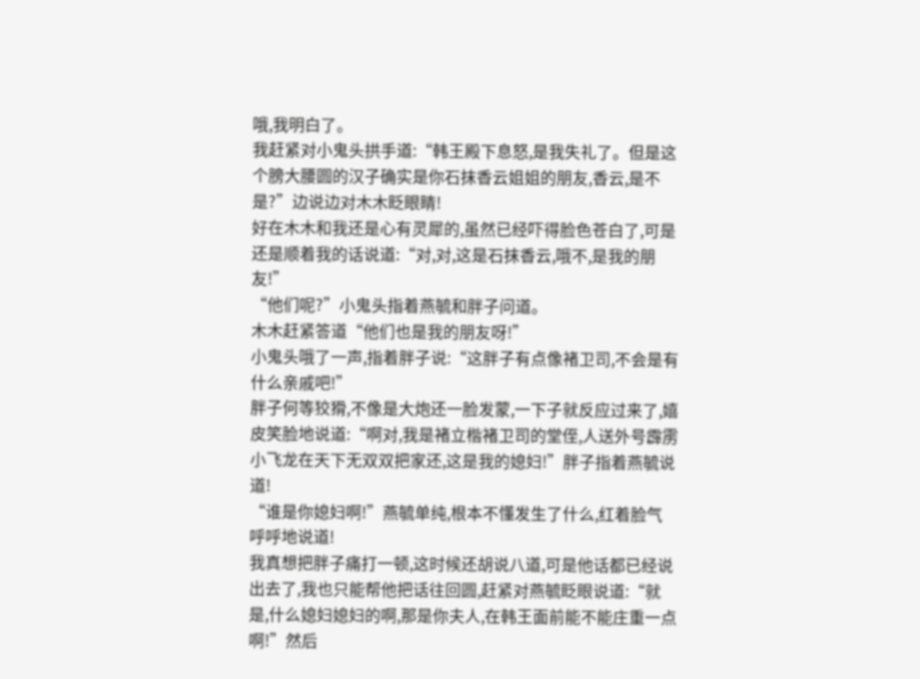哦,我明白了。
我赶紧对小鬼头拱手道:“韩王殿下息怒,是我失礼了。但是这个膀大腰圆的汉子确实是你石抹香云姐姐的朋友,香云,是不是?”边说边对木木眨眼睛!
好在木木和我还是心有灵犀的,虽然已经吓得脸色苍白了,可是还是顺着我的话说道:“对,对,这是石抹香云,哦不,是我的朋友!”
“他们呢?”小鬼头指着燕毓和胖子问道。
木木赶紧答道“他们也是我的朋友呀!”
小鬼头哦了一声,指着胖子说:“这胖子有点像褚卫司,不会是有什么亲戚吧!”
胖子何等狡猾,不像是大炮还一脸发蒙,一下子就反应过来了,嬉皮笑脸地说道:“啊对,我是褚立楷褚卫司的堂侄,人送外号霹雳小飞龙在天下无双双把家还,这是我的媳妇!”胖子指着燕毓说道!
“谁是你媳妇啊!”燕毓单纯,根本不懂发生了什么,红着脸气呼呼地说道!
我真想把胖子痛打一顿,这时候还胡说八道,可是他话都已经说出去了,我也只能帮他把话往回圆,赶紧对燕毓眨眼说道:“就是,什么媳妇媳妇的啊,那是你夫人,在韩王面前能不能庄重一点啊!”然后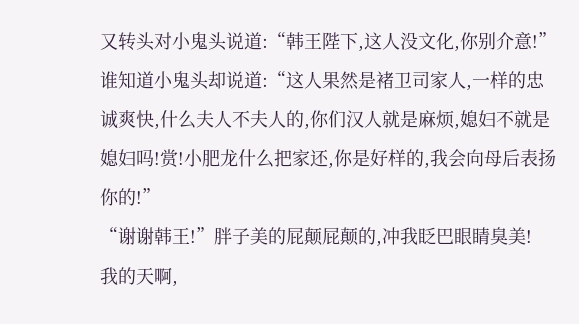又转头对小鬼头说道:“韩王陛下,这人没文化,你别介意!”
谁知道小鬼头却说道:“这人果然是褚卫司家人,一样的忠诚爽快,什么夫人不夫人的,你们汉人就是麻烦,媳妇不就是媳妇吗!赏!小肥龙什么把家还,你是好样的,我会向母后表扬你的!”
“谢谢韩王!”胖子美的屁颠屁颠的,冲我眨巴眼睛臭美!
我的天啊,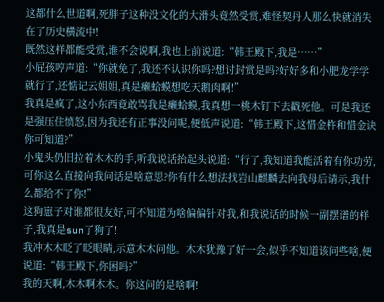这都什么世道啊,死胖子这种没文化的大滑头竟然受赏,难怪契丹人那么快就消失在了历史横流中!
既然这样都能受赏,谁不会说啊,我也上前说道:“韩王殿下,我是……”
小屁孩哼声道:“你就免了,我还不认识你吗?想讨封赏是吗?好好多和小肥龙学学就行了,还惦记云姐姐,真是癞蛤蟆想吃天鹅肉啊!”
我真是疯了,这小东西竟敢骂我是癞蛤蟆,我真想一桃木钉下去戳死他。可是我还是强压住愤怒,因为我还有正事没问呢,便低声说道:“韩王殿下,这惜金杵和惜金诀你可知道?”
小鬼头仍旧拉着木木的手,听我说话抬起头说道:“行了,我知道我能活着有你功劳,可你这么直接向我问话是啥意思?你有什么想法找岩山麒麟去向我母后请示,我什么都给不了你!”
这狗崽子对谁都很友好,可不知道为啥偏偏针对我,和我说话的时候一副摆谱的样子,我真是sun了狗了!
我冲木木眨了眨眼睛,示意木木问他。木木犹豫了好一会,似乎不知道该问些啥,便说道:“韩王殿下,你困吗?”
我的天啊,木木啊木木。你这问的是啥啊!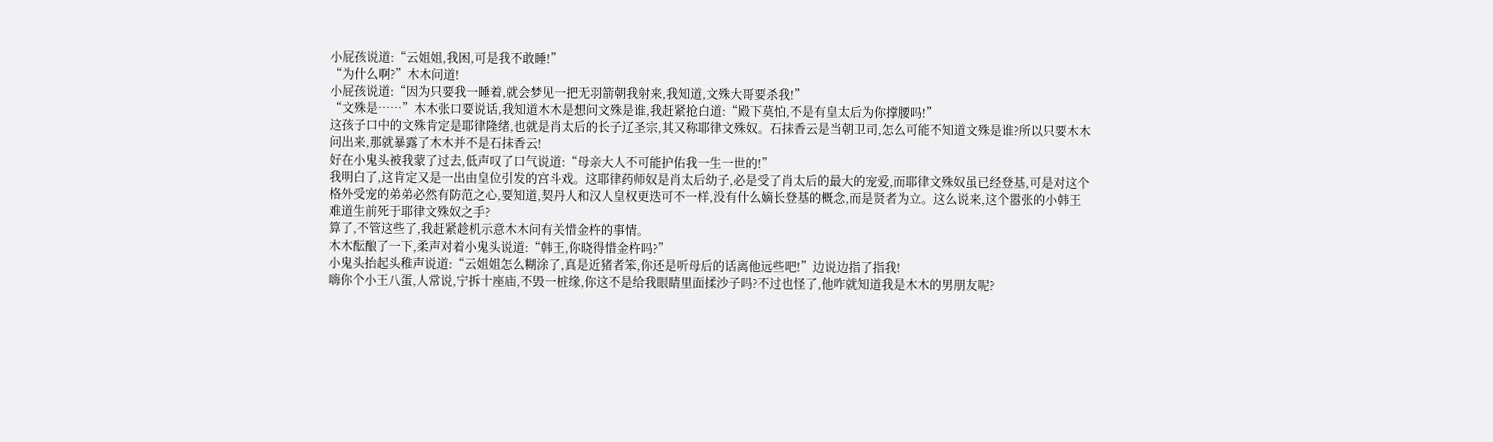小屁孩说道:“云姐姐,我困,可是我不敢睡!”
“为什么啊?”木木问道!
小屁孩说道:“因为只要我一睡着,就会梦见一把无羽箭朝我射来,我知道,文殊大哥要杀我!”
“文殊是……”木木张口要说话,我知道木木是想问文殊是谁,我赶紧抢白道:“殿下莫怕,不是有皇太后为你撑腰吗!”
这孩子口中的文殊肯定是耶律隆绪,也就是肖太后的长子辽圣宗,其又称耶律文殊奴。石抹香云是当朝卫司,怎么可能不知道文殊是谁?所以只要木木问出来,那就暴露了木木并不是石抹香云!
好在小鬼头被我蒙了过去,低声叹了口气说道:“母亲大人不可能护佑我一生一世的!”
我明白了,这肯定又是一出由皇位引发的宫斗戏。这耶律药师奴是肖太后幼子,必是受了肖太后的最大的宠爱,而耶律文殊奴虽已经登基,可是对这个格外受宠的弟弟必然有防范之心,要知道,契丹人和汉人皇权更迭可不一样,没有什么嫡长登基的概念,而是贤者为立。这么说来,这个嚣张的小韩王难道生前死于耶律文殊奴之手?
算了,不管这些了,我赶紧趁机示意木木问有关惜金杵的事情。
木木酝酿了一下,柔声对着小鬼头说道:“韩王,你晓得惜金杵吗?”
小鬼头抬起头稚声说道:“云姐姐怎么糊涂了,真是近猪者笨,你还是听母后的话离他远些吧!”边说边指了指我!
嗨你个小王八蛋,人常说,宁拆十座庙,不毁一桩缘,你这不是给我眼睛里面揉沙子吗?不过也怪了,他咋就知道我是木木的男朋友呢?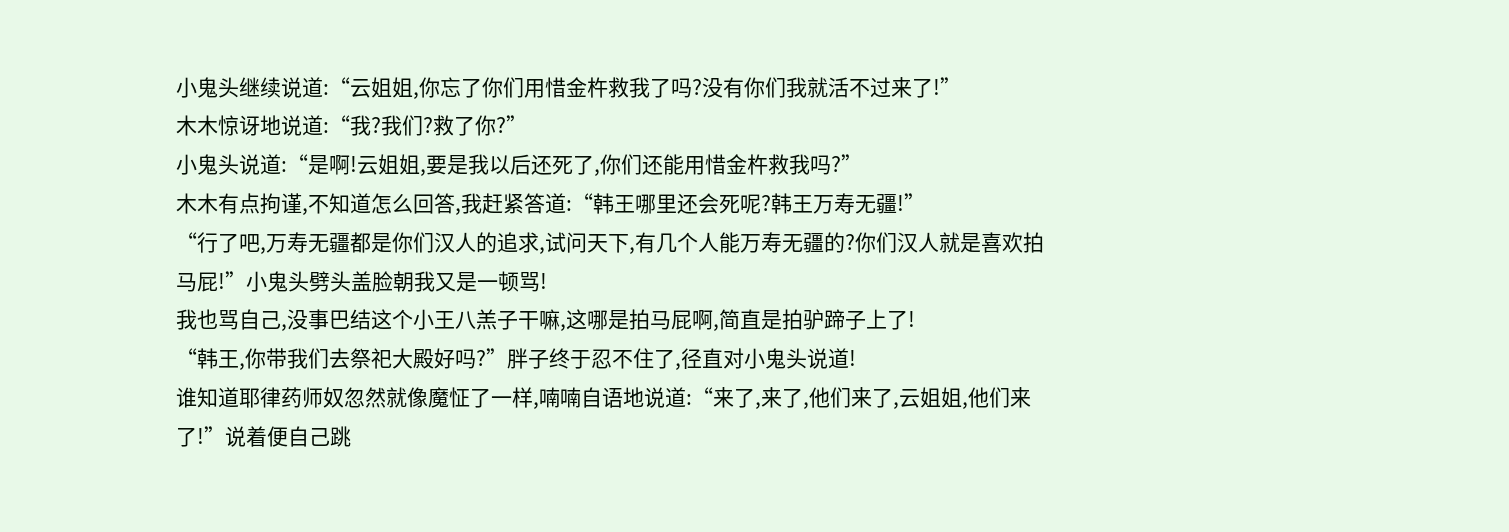小鬼头继续说道:“云姐姐,你忘了你们用惜金杵救我了吗?没有你们我就活不过来了!”
木木惊讶地说道:“我?我们?救了你?”
小鬼头说道:“是啊!云姐姐,要是我以后还死了,你们还能用惜金杵救我吗?”
木木有点拘谨,不知道怎么回答,我赶紧答道:“韩王哪里还会死呢?韩王万寿无疆!”
“行了吧,万寿无疆都是你们汉人的追求,试问天下,有几个人能万寿无疆的?你们汉人就是喜欢拍马屁!”小鬼头劈头盖脸朝我又是一顿骂!
我也骂自己,没事巴结这个小王八羔子干嘛,这哪是拍马屁啊,简直是拍驴蹄子上了!
“韩王,你带我们去祭祀大殿好吗?”胖子终于忍不住了,径直对小鬼头说道!
谁知道耶律药师奴忽然就像魔怔了一样,喃喃自语地说道:“来了,来了,他们来了,云姐姐,他们来了!”说着便自己跳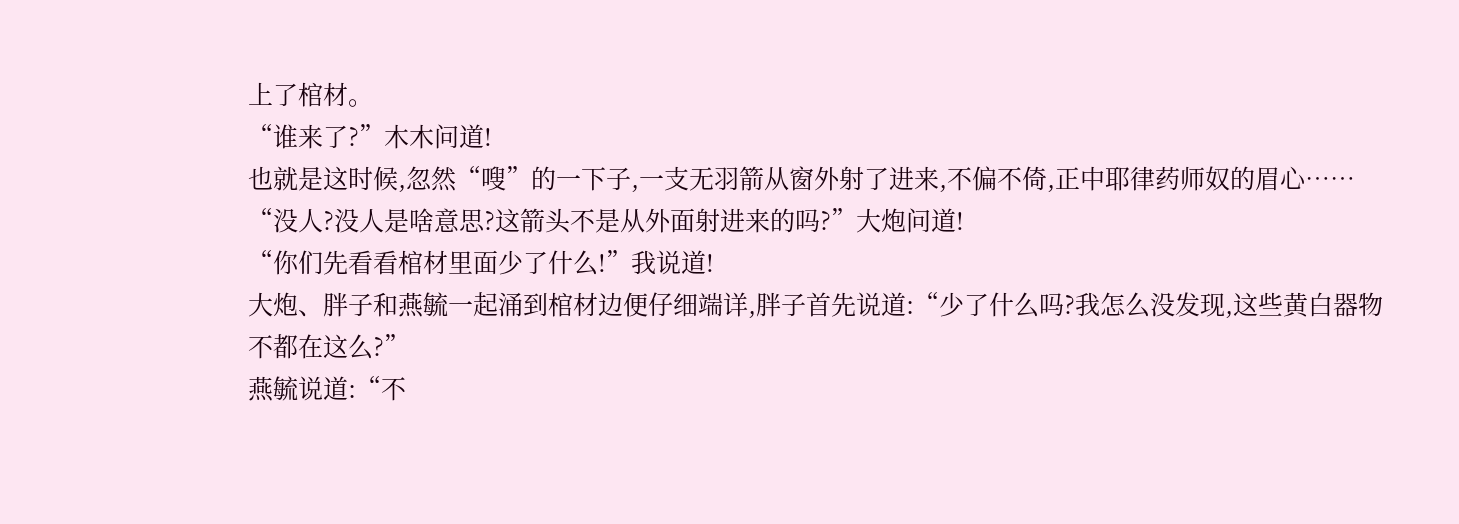上了棺材。
“谁来了?”木木问道!
也就是这时候,忽然“嗖”的一下子,一支无羽箭从窗外射了进来,不偏不倚,正中耶律药师奴的眉心……
“没人?没人是啥意思?这箭头不是从外面射进来的吗?”大炮问道!
“你们先看看棺材里面少了什么!”我说道!
大炮、胖子和燕毓一起涌到棺材边便仔细端详,胖子首先说道:“少了什么吗?我怎么没发现,这些黄白器物不都在这么?”
燕毓说道:“不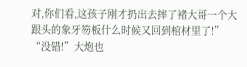对,你们看,这孩子刚才扔出去摔了褚大哥一个大跟头的象牙笏板什么时候又回到棺材里了!”
“没错!”大炮也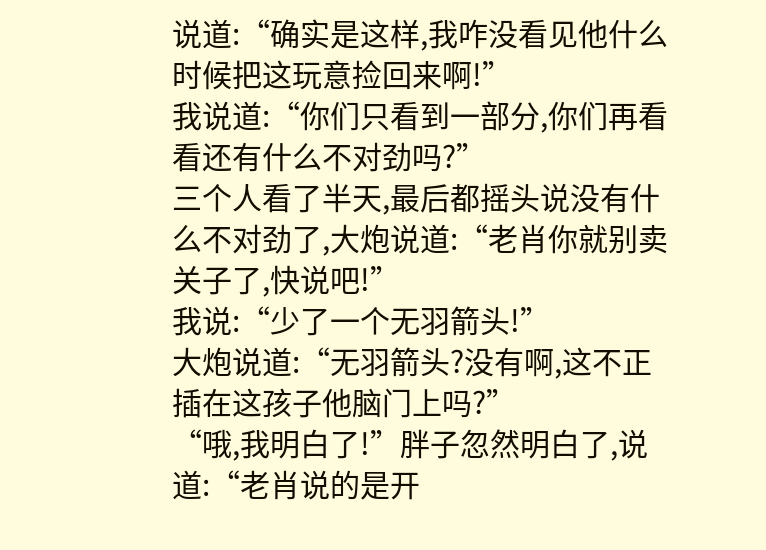说道:“确实是这样,我咋没看见他什么时候把这玩意捡回来啊!”
我说道:“你们只看到一部分,你们再看看还有什么不对劲吗?”
三个人看了半天,最后都摇头说没有什么不对劲了,大炮说道:“老肖你就别卖关子了,快说吧!”
我说:“少了一个无羽箭头!”
大炮说道:“无羽箭头?没有啊,这不正插在这孩子他脑门上吗?”
“哦,我明白了!”胖子忽然明白了,说道:“老肖说的是开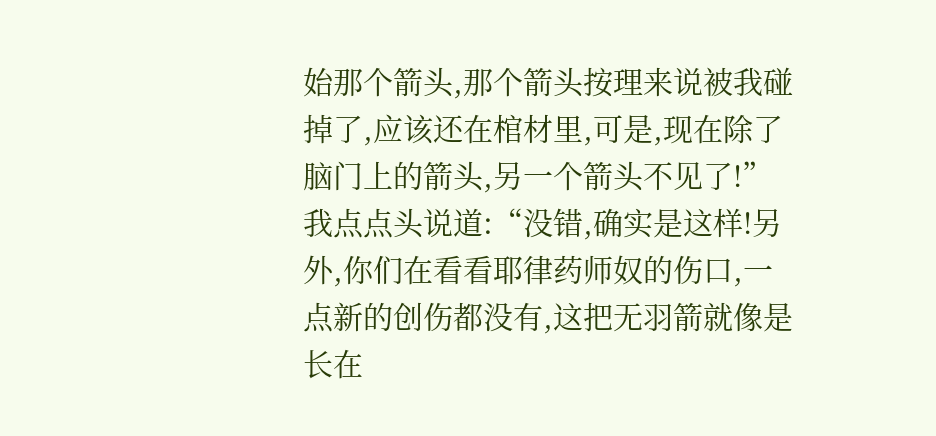始那个箭头,那个箭头按理来说被我碰掉了,应该还在棺材里,可是,现在除了脑门上的箭头,另一个箭头不见了!”
我点点头说道:“没错,确实是这样!另外,你们在看看耶律药师奴的伤口,一点新的创伤都没有,这把无羽箭就像是长在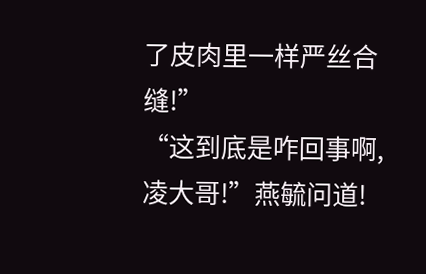了皮肉里一样严丝合缝!”
“这到底是咋回事啊,凌大哥!”燕毓问道!